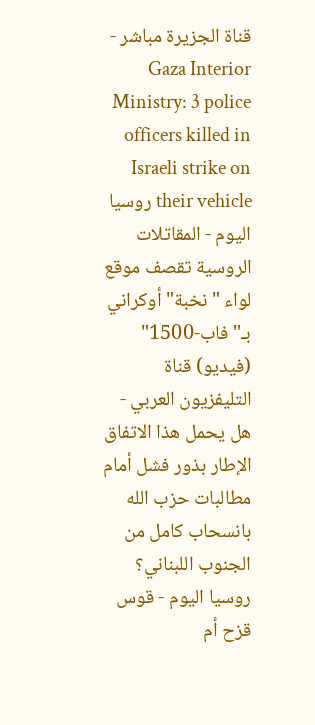قناة الجزيرة مباشر - Gaza Interior Ministry: 3 police officers killed in Israeli strike on their vehicle روسيا اليوم - المقاتلات الروسية تقصف موقع لواء "نخبة" أوكراني بـ" فاب-1500" (فيديو) قناة التليفزيون العربي - هل يحمل هذا الاتفاق الإطار بذور فشل أمام مطالبات حزب الله بانسحاب كامل من الجنوب اللبناني؟ روسيا اليوم - قوس قزح أم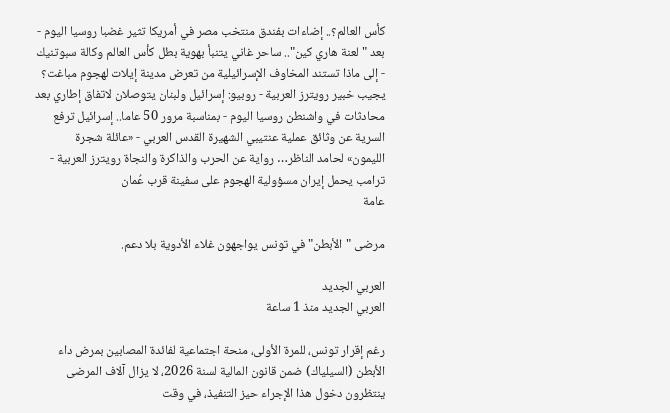كأس العالم؟.. إضاءات بفندق منتخب مصر في أمريكا تثير غضبا روسيا اليوم - بعد "لعنة هاري كين".. ساحر غاني يتنبأ بهوية بطل كأس العالم وكالة سبوتنيك - إلى ماذا تستند المخاوف الإسرائيلية من تعرض مدينة إيلات لهجوم مباغت؟ يجيب خبير رويترز العربية - روبيو: إسرائيل ولبنان يتوصلان لاتفاق إطاري بعد محادثات في واشنطن روسيا اليوم - بمناسبة مرور 50 عاما.. إسرائيل ترفع السرية عن وثائق عملية عنتيبي الشهيرة القدس العربي - «عائلة شجرة الليمون» لحامد الناظر… رواية عن الحرب والذاكرة والنجاة رويترز العربية - ترامب يحمل إيران مسؤولية الهجوم على سفينة قرب عُمان
عامة

مرضى "الأبطن" في تونس يواجهون غلاء الأدوية بلا دعم.

العربي الجديد
العربي الجديد منذ 1 ساعة

رغم إقرار تونس، للمرة الأولى، منحة اجتماعية لفائدة المصابين بمرض داء الأبطن (السيلياك) ضمن قانون المالية لسنة 2026، لا يزال آلاف المرضى ينتظرون دخول هذا الإجراء حيز التنفيذ، في وقت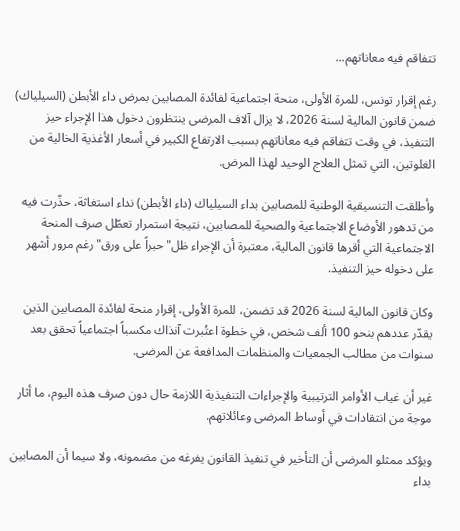تتفاقم فيه معاناتهم...

رغم إقرار تونس، للمرة الأولى، منحة اجتماعية لفائدة المصابين بمرض داء الأبطن (السيلياك) ضمن قانون المالية لسنة 2026، لا يزال آلاف المرضى ينتظرون دخول هذا الإجراء حيز التنفيذ، في وقت تتفاقم فيه معاناتهم بسبب الارتفاع الكبير في أسعار الأغذية الخالية من الغلوتين، التي تمثل العلاج الوحيد لهذا المرض.

وأطلقت التنسيقية الوطنية للمصابين بداء السيلياك (داء الأبطن) نداء استغاثة، حذّرت فيه من تدهور الأوضاع الاجتماعية والصحية للمصابين، نتيجة استمرار تعطّل صرف المنحة الاجتماعية التي أقرها قانون المالية، معتبرة أن الإجراء ظل" حبراً على ورق" رغم مرور أشهر على دخوله حيز التنفيذ.

وكان قانون المالية لسنة 2026 قد تضمن، للمرة الأولى، إقرار منحة لفائدة المصابين الذين يقدّر عددهم بنحو 100 ألف شخص، في خطوة اعتُبرت آنذاك مكسباً اجتماعياً تحقق بعد سنوات من مطالب الجمعيات والمنظمات المدافعة عن المرضى.

غير أن غياب الأوامر الترتيبية والإجراءات التنفيذية اللازمة حال دون صرف هذه اليوم، ما أثار موجة من انتقادات في أوساط المرضى وعائلاتهم.

ويؤكد ممثلو المرضى أن التأخير في تنفيذ القانون يفرغه من مضمونه، ولا سيما أن المصابين بداء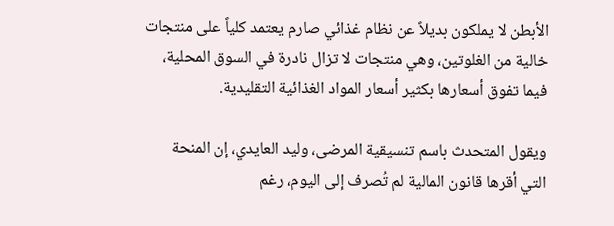الأبطن لا يملكون بديلاً عن نظام غذائي صارم يعتمد كلياً على منتجات خالية من الغلوتين، وهي منتجات لا تزال نادرة في السوق المحلية، فيما تفوق أسعارها بكثير أسعار المواد الغذائية التقليدية.

ويقول المتحدث باسم تنسيقية المرضى، وليد العايدي، إن المنحة التي أقرها قانون المالية لم تُصرف إلى اليوم، رغم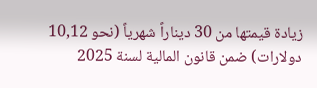زيادة قيمتها من 30 ديناراً شهرياً (نحو 10,12 دولارات) ضمن قانون المالية لسنة 2025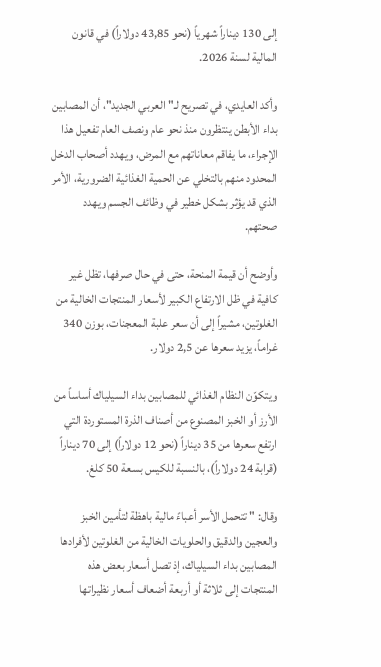إلى 130 ديناراً شهرياً (نحو 43,85 دولاراً) في قانون المالية لسنة 2026.

وأكد العايدي، في تصريح لـ" العربي الجديد"، أن المصابين بداء الأبطن ينتظرون منذ نحو عام ونصف العام تفعيل هذا الإجراء، ما يفاقم معاناتهم مع المرض، ويهدد أصحاب الدخل المحدود منهم بالتخلي عن الحمية الغذائية الضرورية، الأمر الذي قد يؤثر بشكل خطير في وظائف الجسم ويهدد صحتهم.

وأوضح أن قيمة المنحة، حتى في حال صرفها، تظل غير كافية في ظل الارتفاع الكبير لأسعار المنتجات الخالية من الغلوتين، مشيراً إلى أن سعر علبة المعجنات، بوزن 340 غراماً، يزيد سعرها عن 2,5 دولار.

ويتكوّن النظام الغذائي للمصابين بداء السيلياك أساساً من الأرز أو الخبز المصنوع من أصناف الذرة المستوردة التي ارتفع سعرها من 35 ديناراً (نحو 12 دولاراً) إلى 70 ديناراً (قرابة 24 دولاراً)، بالنسبة للكيس بسعة 50 كلغ.

وقال: " تتحمل الأسر أعباءً مالية باهظة لتأمين الخبز والعجين والدقيق والحلويات الخالية من الغلوتين لأفرادها المصابين بداء السيلياك، إذ تصل أسعار بعض هذه المنتجات إلى ثلاثة أو أربعة أضعاف أسعار نظيراتها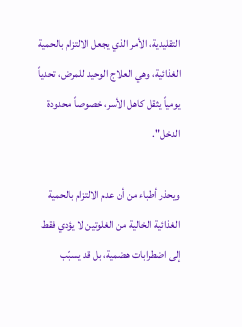التقليدية، الأمر الذي يجعل الالتزام بالحمية الغذائية، وهي العلاج الوحيد للمرض، تحدياً يومياً يثقل كاهل الأسر، خصوصاً محدودة الدخل".

ويحذر أطباء من أن عدم الالتزام بالحمية الغذائية الخالية من الغلوتين لا يؤدي فقط إلى اضطرابات هضمية، بل قد يسبّب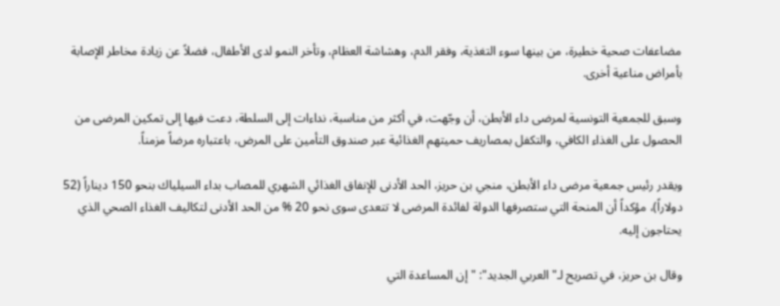مضاعفات صحية خطيرة، من بينها سوء التغذية، وفقر الدم، وهشاشة العظام، وتأخر النمو لدى الأطفال، فضلاً عن زيادة مخاطر الإصابة بأمراض مناعية أخرى.

وسبق للجمعية التونسية لمرضى داء الأبطن، أن وجّهت، في أكثر من مناسبة، نداءات إلى السلطة، دعت فيها إلى تمكين المرضى من الحصول على الغذاء الكافي، والتكفل بمصاريف حميتهم الغذائية عبر صندوق التأمين على المرض، باعتباره مرضاً مزمناً.

ويقدر رئيس جمعية مرضى داء الأبطن، منجي بن حريز، الحد الأدنى للإنفاق الغذائي الشهري للمصاب بداء السيلياك بنحو 150 ديناراً (52 دولاراً)، مؤكداً أن المنحة التي ستصرفها الدولة لفائدة المرضى لا تتعدى سوى نحو 20 % من الحد الأدنى لتكاليف الغذاء الصحي الذي يحتاجون إليه.

وقال بن حريز، في تصريح لـ" العربي الجديد": " إن المساعدة التي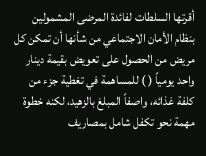أقرتها السلطات لفائدة المرضى المشمولين بنظام الأمان الاجتماعي من شأنها أن تمكن كل مريض من الحصول على تعويض بقيمة دينار واحد يومياً ( ) للمساهمة في تغطية جزء من كلفة غذائه، واصفاً المبلغ بالزهيد، لكنه خطوة مهمة نحو تكفل شامل بمصاريف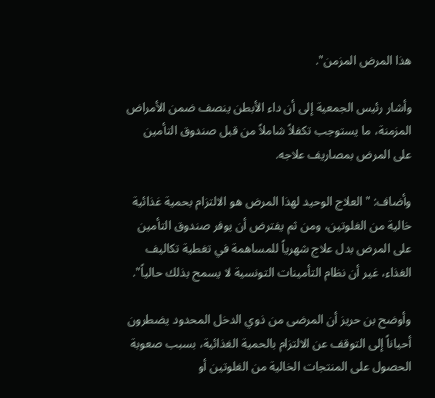هذا المرض المزمن".

وأشار رئيس الجمعية إلى أن داء الأبطن ينصف ضمن الأمراض المزمنة، ما يستوجب تكفلاً شاملاً من قبل صندوق التأمين على المرض بمصاريف علاجه.

وأضاف: " العلاج الوحيد لهذا المرض هو الالتزام بحمية غذائية خالية من الغلوتين، ومن ثم يفترض أن يوفر صندوق التأمين على المرض بدل علاج شهرياً للمساهمة في تغطية تكاليف الغذاء، غير أن نظام التأمينات التونسية لا يسمح بذلك حالياً".

وأوضح بن حريز أن المرضى من ذوي الدخل المحدود يضطرون أحياناً إلى التوقف عن الالتزام بالحمية الغذائية، بسبب صعوبة الحصول على المنتجات الخالية من الغلوتين أو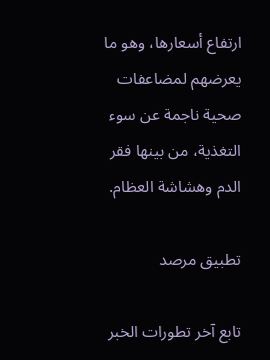ارتفاع أسعارها، وهو ما يعرضهم لمضاعفات صحية ناجمة عن سوء التغذية، من بينها فقر الدم وهشاشة العظام.

تطبيق مرصد

تابع آخر تطورات الخبر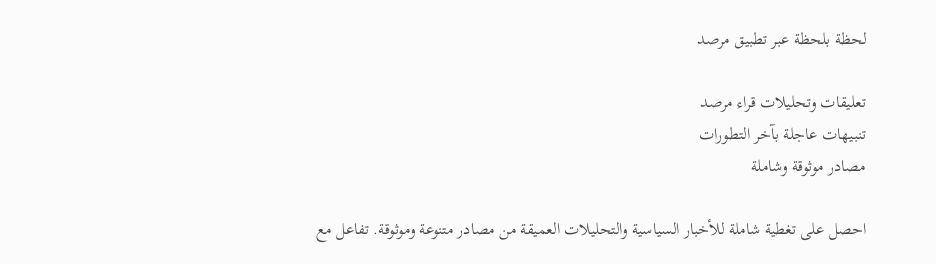لحظة بلحظة عبر تطبيق مرصد

تعليقات وتحليلات قراء مرصد
تنبيهات عاجلة بآخر التطورات
مصادر موثوقة وشاملة

احصل على تغطية شاملة للأخبار السياسية والتحليلات العميقة من مصادر متنوعة وموثوقة. تفاعل مع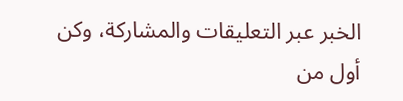الخبر عبر التعليقات والمشاركة، وكن أول من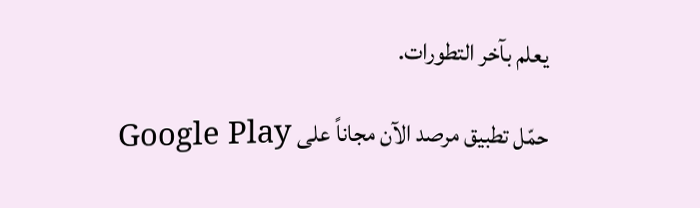يعلم بآخر التطورات.

حمّل تطبيق مرصد الآن مجاناً على Google Play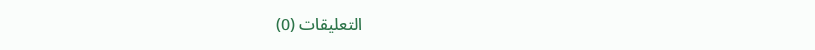التعليقات (0)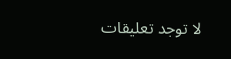لا توجد تعليقات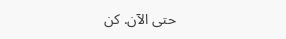حتى الآن. كن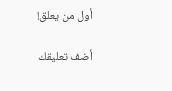أول من يعلق!

أضف تعليقك